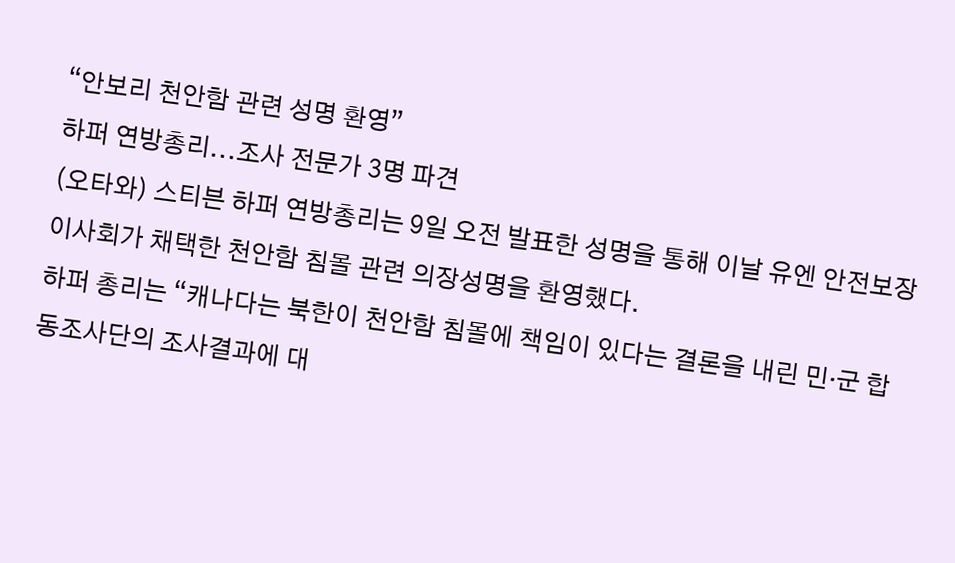“안보리 천안함 관련 성명 환영”
하퍼 연방총리...조사 전문가 3명 파견
(오타와) 스티븐 하퍼 연방총리는 9일 오전 발표한 성명을 통해 이날 유엔 안전보장이사회가 채택한 천안함 침몰 관련 의장성명을 환영했다.
하퍼 총리는 “캐나다는 북한이 천안함 침몰에 책임이 있다는 결론을 내린 민·군 합동조사단의 조사결과에 대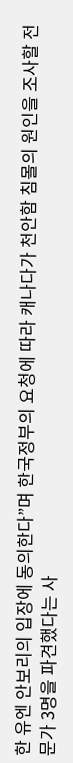한 유엔 안보리의 입장에 동의한다”며 한국정부의 요청에 따라 캐나다가 천안함 침몰의 원인을 조사할 전문가 3명을 파견했다는 사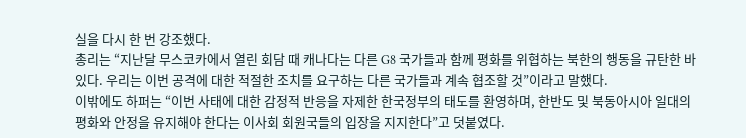실을 다시 한 번 강조했다.
총리는 “지난달 무스코카에서 열린 회담 때 캐나다는 다른 G8 국가들과 함께 평화를 위협하는 북한의 행동을 규탄한 바 있다. 우리는 이번 공격에 대한 적절한 조치를 요구하는 다른 국가들과 계속 협조할 것”이라고 말했다.
이밖에도 하퍼는 “이번 사태에 대한 감정적 반응을 자제한 한국정부의 태도를 환영하며, 한반도 및 북동아시아 일대의 평화와 안정을 유지해야 한다는 이사회 회원국들의 입장을 지지한다”고 덧붙였다.